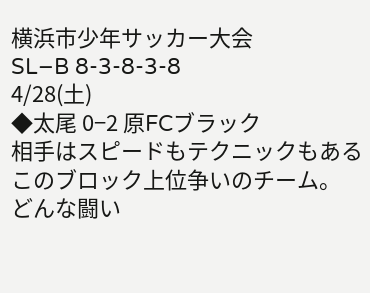横浜市少年サッカー大会
SL−B 8-3-8-3-8
4/28(土)
◆太尾 0−2 原FCブラック
相手はスピードもテクニックもあるこのブロック上位争いのチーム。
どんな闘い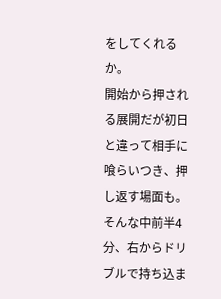をしてくれるか。
開始から押される展開だが初日と違って相手に喰らいつき、押し返す場面も。
そんな中前半4分、右からドリブルで持ち込ま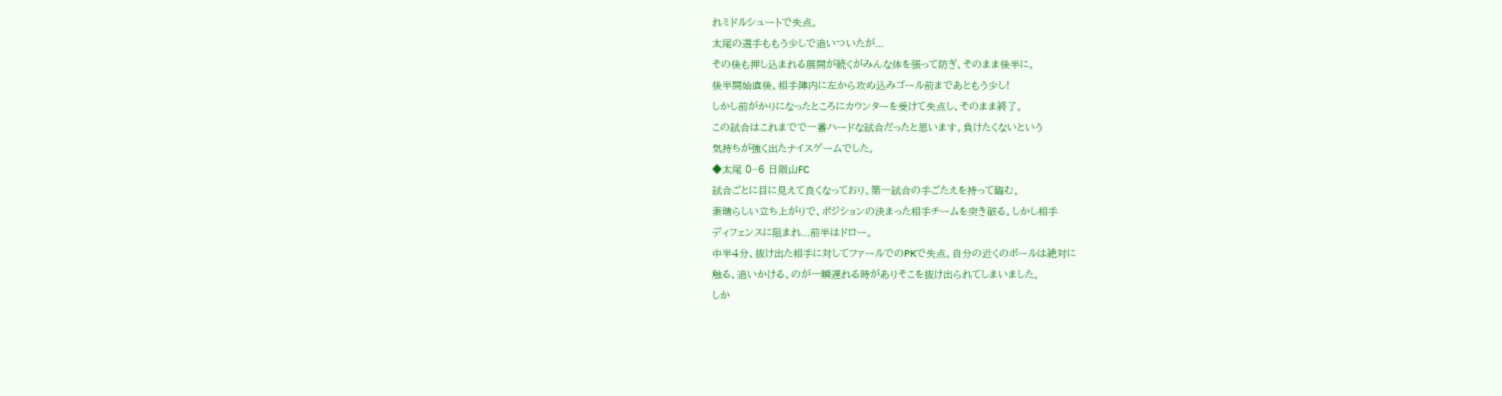れミドルシュートで失点。
太尾の選手ももう少しで追いついたが...
その後も押し込まれる展開が続くがみんな体を張って防ぎ、そのまま後半に。
後半開始直後、相手陣内に左から攻め込みゴール前まであともう少し!
しかし前がかりになったところにカウンターを受けて失点し、そのまま終了。
この試合はこれまでで一番ハードな試合だったと思います。負けたくないという
気持ちが強く出たナイスゲームでした。
◆太尾 0−6 日限山FC
試合ごとに目に見えて良くなっており、第一試合の手ごたえを持って臨む。
素晴らしい立ち上がりで、ポジションの決まった相手チームを突き破る。しかし相手
ディフェンスに阻まれ...前半はドロー。
中半4分、抜け出た相手に対してファールでのPKで失点。自分の近くのボールは絶対に
触る、追いかける、のが一瞬遅れる時がありそこを抜け出られてしまいました。
しか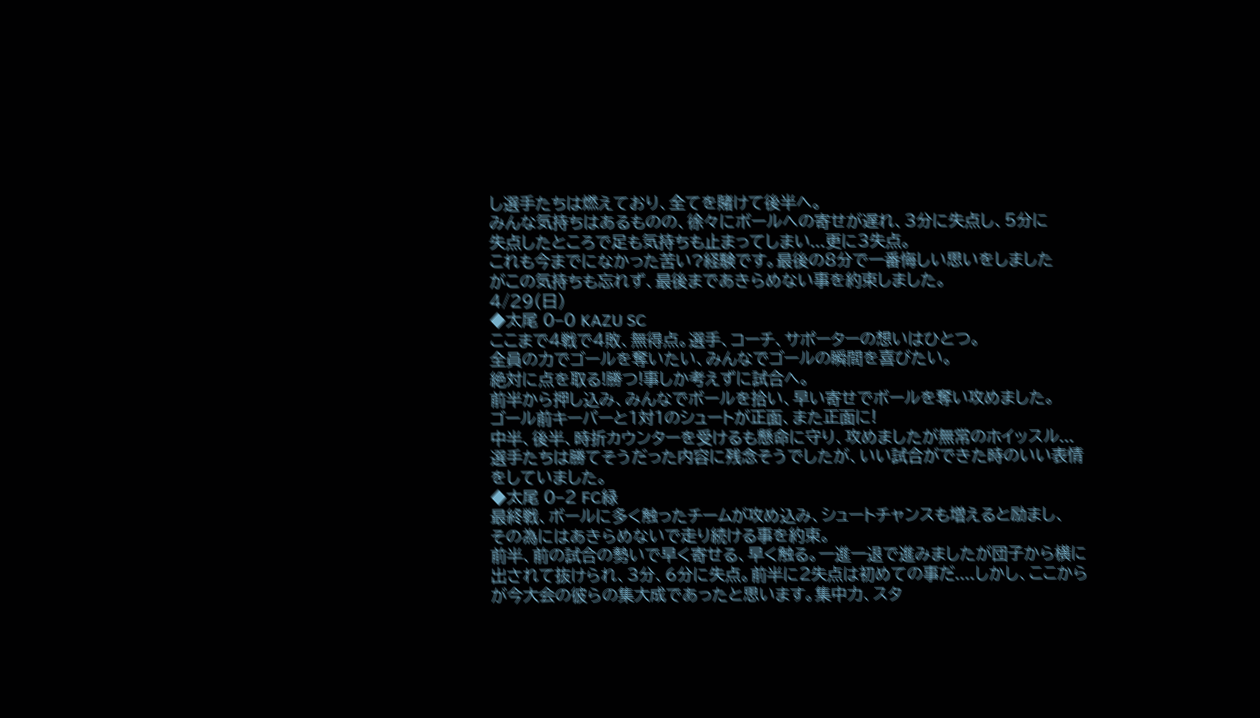し選手たちは燃えており、全てを賭けて後半へ。
みんな気持ちはあるものの、徐々にボールへの寄せが遅れ、3分に失点し、5分に
失点したところで足も気持ちも止まってしまい...更に3失点。
これも今までになかった苦い?経験です。最後の8分で一番悔しい思いをしました
がこの気持ちも忘れず、最後まであきらめない事を約束しました。
4/29(日)
◆太尾 0−0 KAZU SC
ここまで4戦で4敗、無得点。選手、コーチ、サポーターの想いはひとつ。
全員の力でゴールを奪いたい、みんなでゴールの瞬間を喜びたい。
絶対に点を取る!勝つ!事しか考えずに試合へ。
前半から押し込み、みんなでボールを拾い、早い寄せでボールを奪い攻めました。
ゴール前キーパーと1対1のシュートが正面、また正面に!
中半、後半、時折カウンターを受けるも懸命に守り、攻めましたが無常のホイッスル...
選手たちは勝てそうだった内容に残念そうでしたが、いい試合ができた時のいい表情
をしていました。
◆太尾 0−2 FC緑
最終戦、ボールに多く触ったチームが攻め込み、シュートチャンスも増えると励まし、
その為にはあきらめないで走り続ける事を約束。
前半、前の試合の勢いで早く寄せる、早く触る。一進一退で進みましたが団子から横に
出されて抜けられ、3分、6分に失点。前半に2失点は初めての事だ....しかし、ここから
が今大会の彼らの集大成であったと思います。集中力、スタ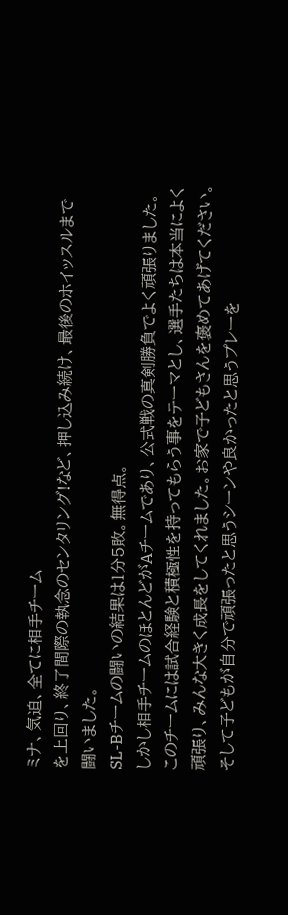ミナ、気迫、全てに相手チーム
を上回り、終了間際の執念のセンタリング!など、押し込み続け、最後のホイッスルまで
闘いました。
SL-Bチームの闘いの結果は1分5敗。無得点。
しかし相手チームのほとんどがAチームであり、公式戦の真剣勝負でよく頑張りました。
このチームには試合経験と積極性を持ってもらう事をテーマとし、選手たちは本当によく
頑張り、みんな大きく成長をしてくれました。お家で子どもさんを褒めてあげてください。
そして子どもが自分で頑張ったと思うシーンや良かったと思うプレーを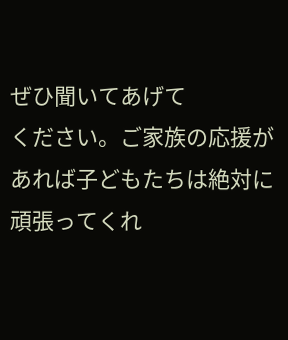ぜひ聞いてあげて
ください。ご家族の応援があれば子どもたちは絶対に頑張ってくれ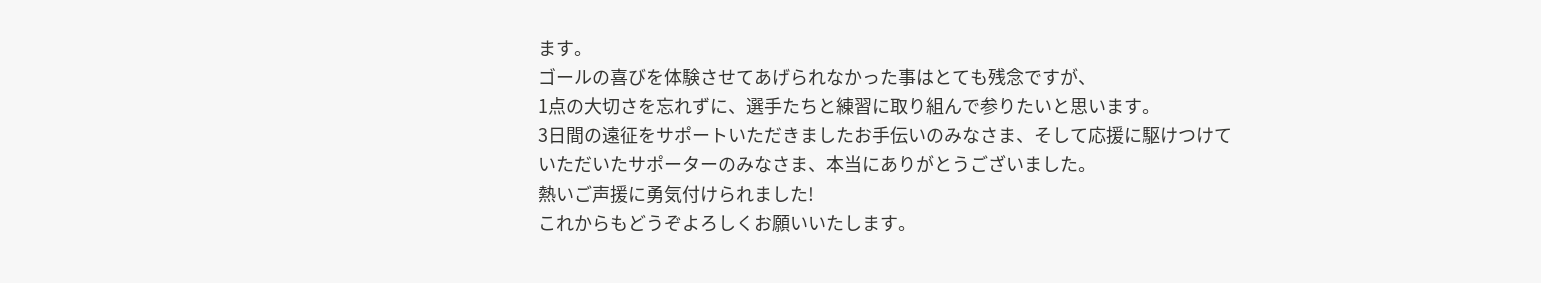ます。
ゴールの喜びを体験させてあげられなかった事はとても残念ですが、
1点の大切さを忘れずに、選手たちと練習に取り組んで参りたいと思います。
3日間の遠征をサポートいただきましたお手伝いのみなさま、そして応援に駆けつけて
いただいたサポーターのみなさま、本当にありがとうございました。
熱いご声援に勇気付けられました!
これからもどうぞよろしくお願いいたします。